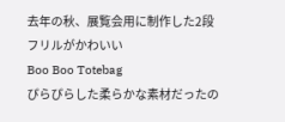去年の秋、展覧会用に制作した2段フリルがかわいい
Boo Boo Totebag
ぴらぴらした柔らかな素材だったの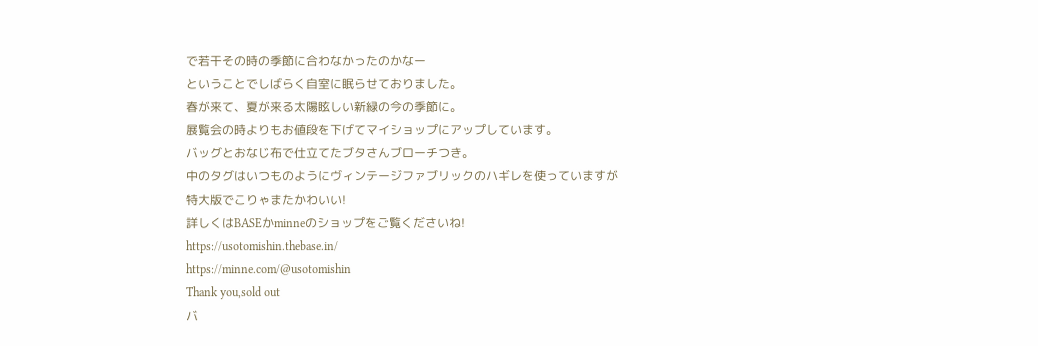で若干その時の季節に合わなかったのかなー
ということでしばらく自室に眠らせておりました。
春が来て、夏が来る太陽眩しい新緑の今の季節に。
展覧会の時よりもお値段を下げてマイショップにアップしています。
バッグとおなじ布で仕立てたブタさんブローチつき。
中のタグはいつものようにヴィンテージファブリックのハギレを使っていますが
特大版でこりゃまたかわいい!
詳しくはBASEかminneのショップをご覧くださいね!
https://usotomishin.thebase.in/
https://minne.com/@usotomishin
Thank you,sold out
バ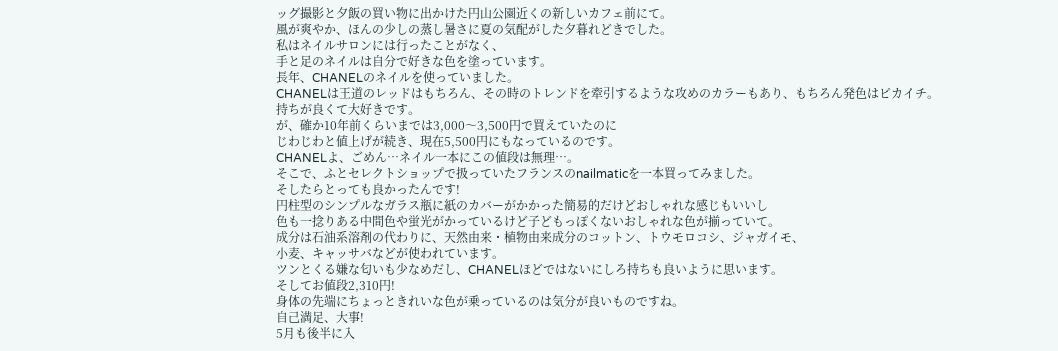ッグ撮影と夕飯の買い物に出かけた円山公園近くの新しいカフェ前にて。
風が爽やか、ほんの少しの蒸し暑さに夏の気配がした夕暮れどきでした。
私はネイルサロンには行ったことがなく、
手と足のネイルは自分で好きな色を塗っています。
長年、CHANELのネイルを使っていました。
CHANELは王道のレッドはもちろん、その時のトレンドを牽引するような攻めのカラーもあり、もちろん発色はピカイチ。
持ちが良くて大好きです。
が、確か10年前くらいまでは3,000〜3,500円で買えていたのに
じわじわと値上げが続き、現在5,500円にもなっているのです。
CHANELよ、ごめん…ネイル一本にこの値段は無理…。
そこで、ふとセレクトショップで扱っていたフランスのnailmaticを一本買ってみました。
そしたらとっても良かったんです!
円柱型のシンプルなガラス瓶に紙のカバーがかかった簡易的だけどおしゃれな感じもいいし
色も一捻りある中間色や蛍光がかっているけど子どもっぽくないおしゃれな色が揃っていて。
成分は石油系溶剤の代わりに、天然由来・植物由来成分のコットン、トウモロコシ、ジャガイモ、
小麦、キャッサバなどが使われています。
ツンとくる嫌な匂いも少なめだし、CHANELほどではないにしろ持ちも良いように思います。
そしてお値段2,310円!
身体の先端にちょっときれいな色が乗っているのは気分が良いものですね。
自己満足、大事!
5月も後半に入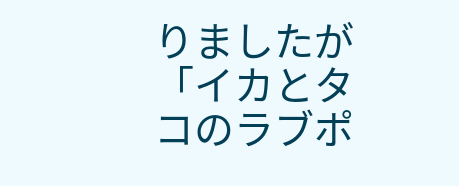りましたが「イカとタコのラブポ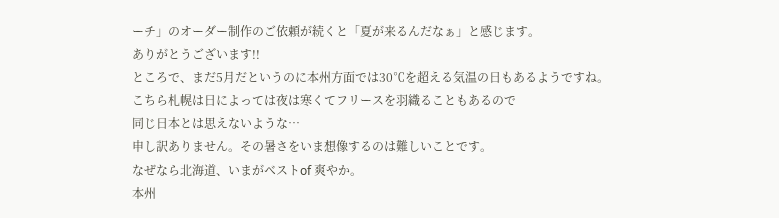ーチ」のオーダー制作のご依頼が続くと「夏が来るんだなぁ」と感じます。
ありがとうございます!!
ところで、まだ5月だというのに本州方面では30℃を超える気温の日もあるようですね。
こちら札幌は日によっては夜は寒くてフリースを羽織ることもあるので
同じ日本とは思えないような…
申し訳ありません。その暑さをいま想像するのは難しいことです。
なぜなら北海道、いまがベストof 爽やか。
本州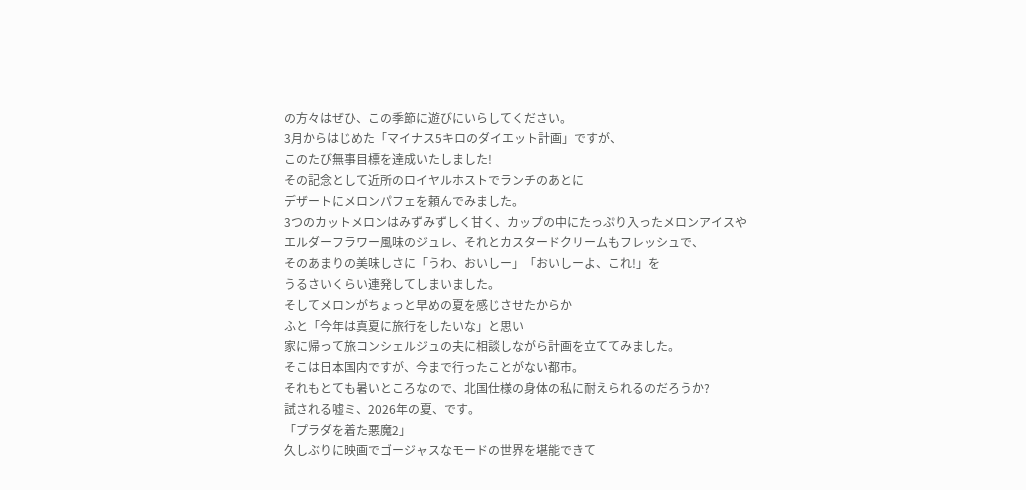の方々はぜひ、この季節に遊びにいらしてください。
3月からはじめた「マイナス5キロのダイエット計画」ですが、
このたび無事目標を達成いたしました!
その記念として近所のロイヤルホストでランチのあとに
デザートにメロンパフェを頼んでみました。
3つのカットメロンはみずみずしく甘く、カップの中にたっぷり入ったメロンアイスや
エルダーフラワー風味のジュレ、それとカスタードクリームもフレッシュで、
そのあまりの美味しさに「うわ、おいしー」「おいしーよ、これ!」を
うるさいくらい連発してしまいました。
そしてメロンがちょっと早めの夏を感じさせたからか
ふと「今年は真夏に旅行をしたいな」と思い
家に帰って旅コンシェルジュの夫に相談しながら計画を立ててみました。
そこは日本国内ですが、今まで行ったことがない都市。
それもとても暑いところなので、北国仕様の身体の私に耐えられるのだろうか?
試される嘘ミ、2026年の夏、です。
「プラダを着た悪魔2」
久しぶりに映画でゴージャスなモードの世界を堪能できて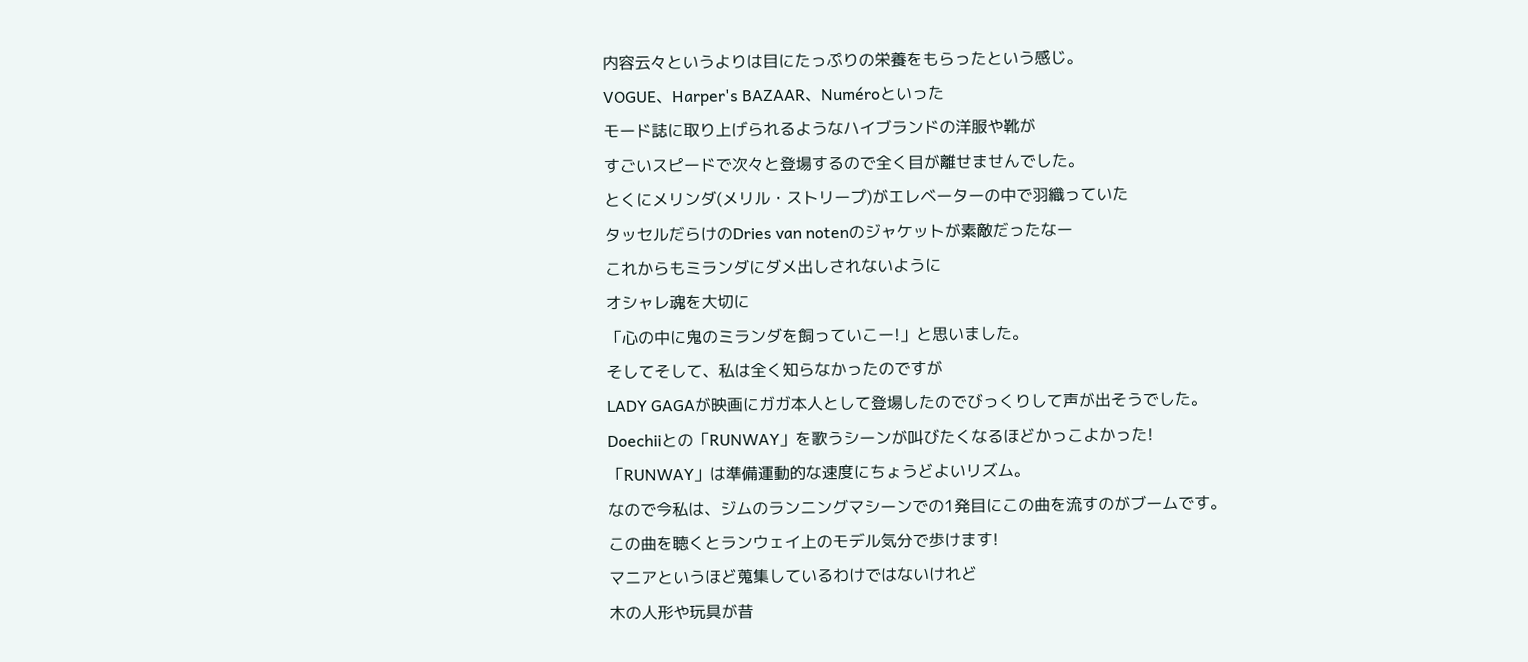内容云々というよりは目にたっぷりの栄養をもらったという感じ。
VOGUE、Harper's BAZAAR、Numéroといった
モード誌に取り上げられるようなハイブランドの洋服や靴が
すごいスピードで次々と登場するので全く目が離せませんでした。
とくにメリンダ(メリル・ストリープ)がエレベーターの中で羽織っていた
タッセルだらけのDries van notenのジャケットが素敵だったなー
これからもミランダにダメ出しされないように
オシャレ魂を大切に
「心の中に鬼のミランダを飼っていこー!」と思いました。
そしてそして、私は全く知らなかったのですが
LADY GAGAが映画にガガ本人として登場したのでびっくりして声が出そうでした。
Doechiiとの「RUNWAY」を歌うシーンが叫びたくなるほどかっこよかった!
「RUNWAY」は準備運動的な速度にちょうどよいリズム。
なので今私は、ジムのランニングマシーンでの1発目にこの曲を流すのがブームです。
この曲を聴くとランウェイ上のモデル気分で歩けます!
マニアというほど蒐集しているわけではないけれど
木の人形や玩具が昔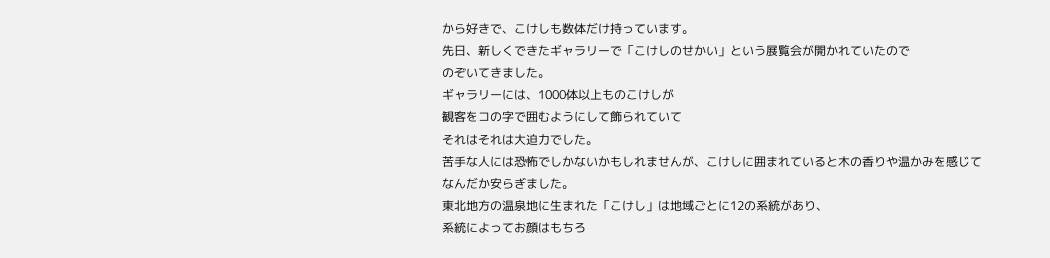から好きで、こけしも数体だけ持っています。
先日、新しくできたギャラリーで「こけしのせかい」という展覧会が開かれていたので
のぞいてきました。
ギャラリーには、1000体以上ものこけしが
観客をコの字で囲むようにして飾られていて
それはそれは大迫力でした。
苦手な人には恐怖でしかないかもしれませんが、こけしに囲まれていると木の香りや温かみを感じて
なんだか安らぎました。
東北地方の温泉地に生まれた「こけし」は地域ごとに12の系統があり、
系統によってお顔はもちろ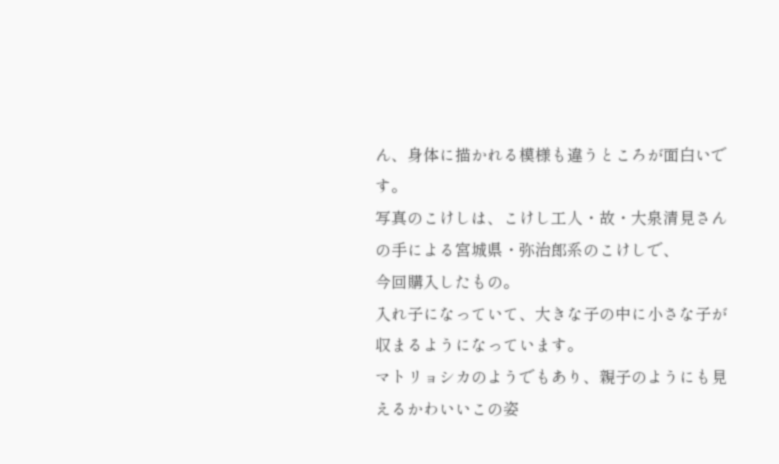ん、身体に描かれる模様も違うところが面白いです。
写真のこけしは、こけし工人・故・大泉清見さんの手による宮城県・弥治郎系のこけしで、
今回購入したもの。
入れ子になっていて、大きな子の中に小さな子が収まるようになっています。
マトリョシカのようでもあり、親子のようにも見えるかわいいこの姿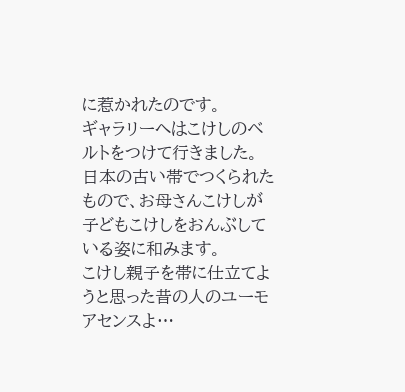に惹かれたのです。
ギャラリーへはこけしのベルトをつけて行きました。
日本の古い帯でつくられたもので、お母さんこけしが子どもこけしをおんぶしている姿に和みます。
こけし親子を帯に仕立てようと思った昔の人のユーモアセンスよ…